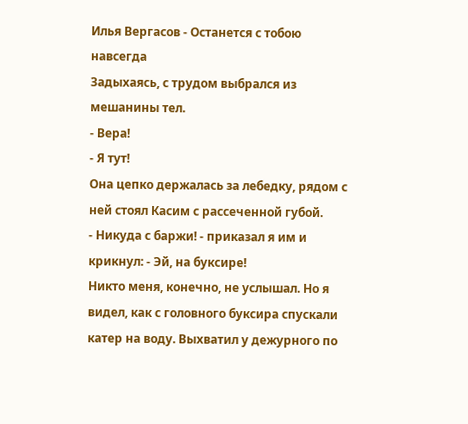Илья Вергасов - Останется с тобою навсегда
Задыхаясь, с трудом выбрался из мешанины тел.
- Вера!
- Я тут!
Она цепко держалась за лебедку, рядом с ней стоял Касим с рассеченной губой.
- Никуда с баржи! - приказал я им и крикнул: - Эй, на буксире!
Никто меня, конечно, не услышал. Но я видел, как с головного буксира спускали катер на воду. Выхватил у дежурного по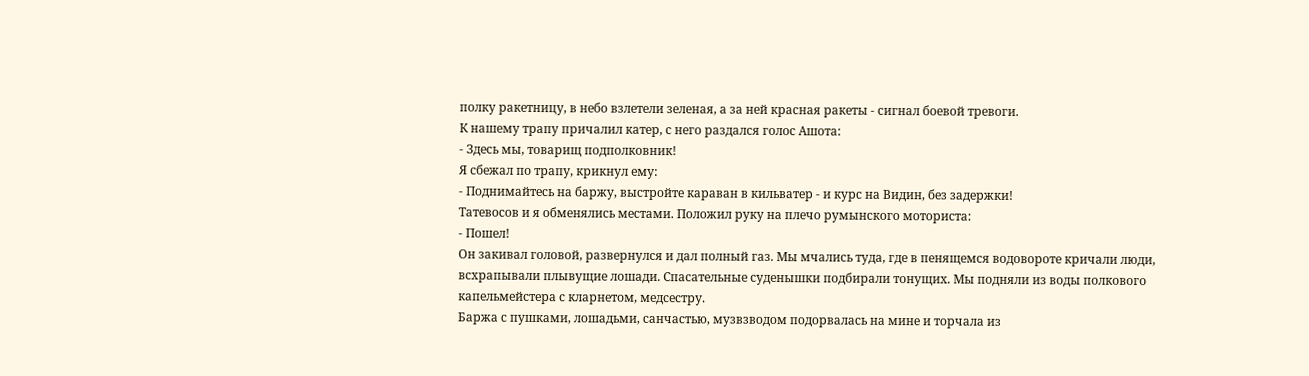полку ракетницу, в небо взлетели зеленая, а за ней красная ракеты - сигнал боевой тревоги.
К нашему трапу причалил катер, с него раздался голос Ашота:
- Здесь мы, товарищ подполковник!
Я сбежал по трапу, крикнул ему:
- Поднимайтесь на баржу, выстройте караван в кильватер - и курс на Видин, без задержки!
Татевосов и я обменялись местами. Положил руку на плечо румынского моториста:
- Пошел!
Он закивал головой, развернулся и дал полный газ. Мы мчались туда, где в пенящемся водовороте кричали люди, всхрапывали плывущие лошади. Спасательные суденышки подбирали тонущих. Мы подняли из воды полкового капельмейстера с кларнетом, медсестру.
Баржа с пушками, лошадьми, санчастью, музвзводом подорвалась на мине и торчала из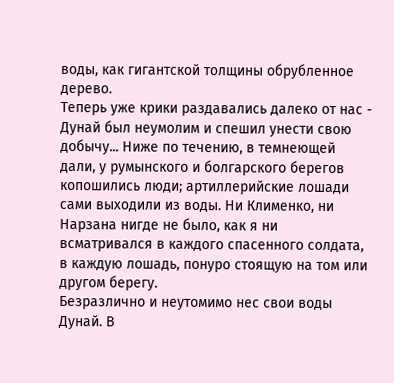воды, как гигантской толщины обрубленное дерево.
Теперь уже крики раздавались далеко от нас - Дунай был неумолим и спешил унести свою добычу... Ниже по течению, в темнеющей дали, у румынского и болгарского берегов копошились люди; артиллерийские лошади сами выходили из воды. Ни Клименко, ни Нарзана нигде не было, как я ни всматривался в каждого спасенного солдата, в каждую лошадь, понуро стоящую на том или другом берегу.
Безразлично и неутомимо нес свои воды Дунай. В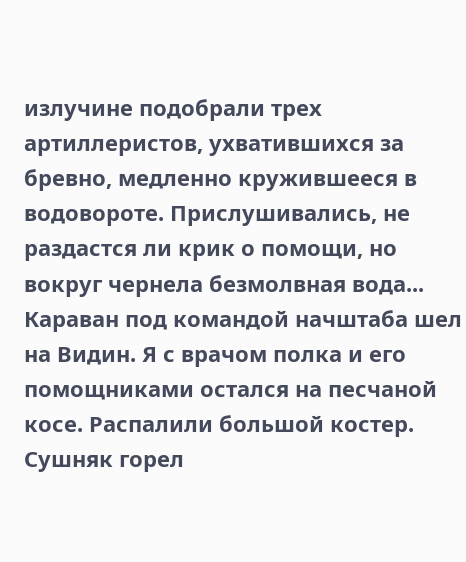излучине подобрали трех артиллеристов, ухватившихся за бревно, медленно кружившееся в водовороте. Прислушивались, не раздастся ли крик о помощи, но вокруг чернела безмолвная вода...
Караван под командой начштаба шел на Видин. Я с врачом полка и его помощниками остался на песчаной косе. Распалили большой костер. Сушняк горел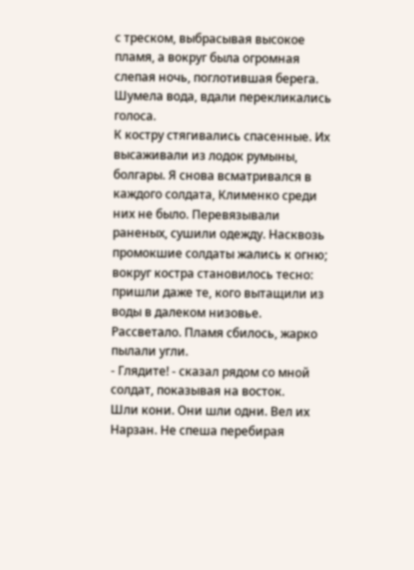с треском, выбрасывая высокое пламя, а вокруг была огромная слепая ночь, поглотившая берега. Шумела вода, вдали перекликались голоса.
К костру стягивались спасенные. Их высаживали из лодок румыны, болгары. Я снова всматривался в каждого солдата, Клименко среди них не было. Перевязывали раненых, сушили одежду. Насквозь промокшие солдаты жались к огню; вокруг костра становилось тесно: пришли даже те, кого вытащили из воды в далеком низовье.
Рассветало. Пламя сбилось, жарко пылали угли.
- Глядите! - сказал рядом со мной солдат, показывая на восток.
Шли кони. Они шли одни. Вел их Нарзан. Не спеша перебирая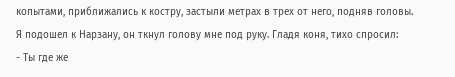копытами, приближались к костру, застыли метрах в трех от него, подняв головы.
Я подошел к Нарзану, он ткнул голову мне под руку. Гладя коня, тихо спросил:
- Ты где же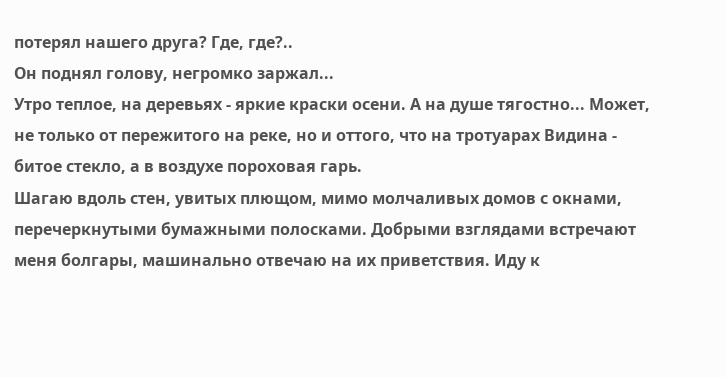потерял нашего друга? Где, где?..
Он поднял голову, негромко заржал...
Утро теплое, на деревьях - яркие краски осени. А на душе тягостно... Может, не только от пережитого на реке, но и оттого, что на тротуарах Видина - битое стекло, а в воздухе пороховая гарь.
Шагаю вдоль стен, увитых плющом, мимо молчаливых домов с окнами, перечеркнутыми бумажными полосками. Добрыми взглядами встречают меня болгары, машинально отвечаю на их приветствия. Иду к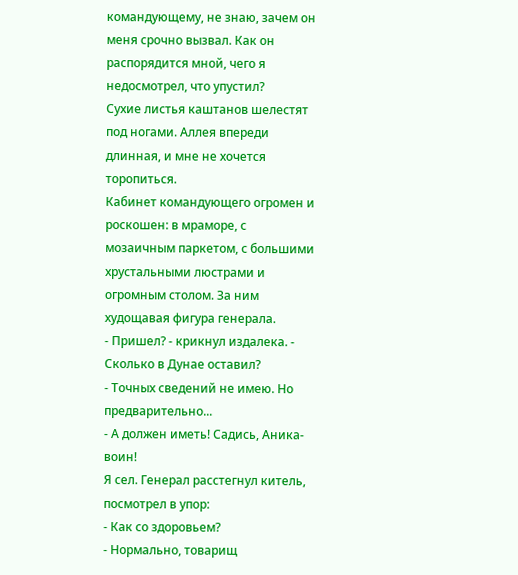командующему, не знаю, зачем он меня срочно вызвал. Как он распорядится мной, чего я недосмотрел, что упустил?
Сухие листья каштанов шелестят под ногами. Аллея впереди длинная, и мне не хочется торопиться.
Кабинет командующего огромен и роскошен: в мраморе, с мозаичным паркетом, с большими хрустальными люстрами и огромным столом. За ним худощавая фигура генерала.
- Пришел? - крикнул издалека. - Сколько в Дунае оставил?
- Точных сведений не имею. Но предварительно...
- А должен иметь! Садись, Аника-воин!
Я сел. Генерал расстегнул китель, посмотрел в упор:
- Как со здоровьем?
- Нормально, товарищ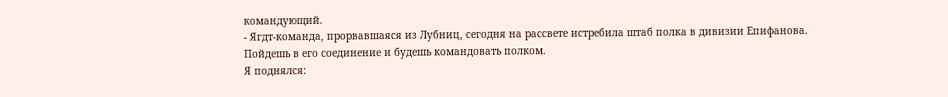командующий.
- Ягдт-команда, прорвавшаяся из Лубниц, сегодня на рассвете истребила штаб полка в дивизии Епифанова. Пойдешь в его соединение и будешь командовать полком.
Я поднялся: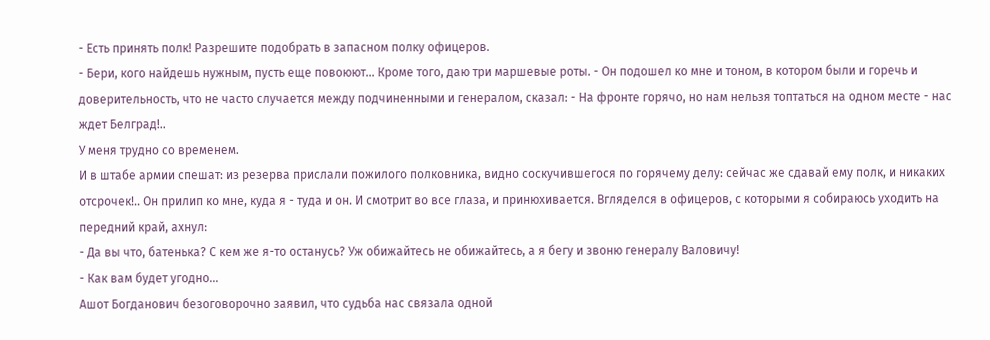- Есть принять полк! Разрешите подобрать в запасном полку офицеров.
- Бери, кого найдешь нужным, пусть еще повоюют... Кроме того, даю три маршевые роты. - Он подошел ко мне и тоном, в котором были и горечь и доверительность, что не часто случается между подчиненными и генералом, сказал: - На фронте горячо, но нам нельзя топтаться на одном месте - нас ждет Белград!..
У меня трудно со временем.
И в штабе армии спешат: из резерва прислали пожилого полковника, видно соскучившегося по горячему делу: сейчас же сдавай ему полк, и никаких отсрочек!.. Он прилип ко мне, куда я - туда и он. И смотрит во все глаза, и принюхивается. Вгляделся в офицеров, с которыми я собираюсь уходить на передний край, ахнул:
- Да вы что, батенька? С кем же я-то останусь? Уж обижайтесь не обижайтесь, а я бегу и звоню генералу Валовичу!
- Как вам будет угодно...
Ашот Богданович безоговорочно заявил, что судьба нас связала одной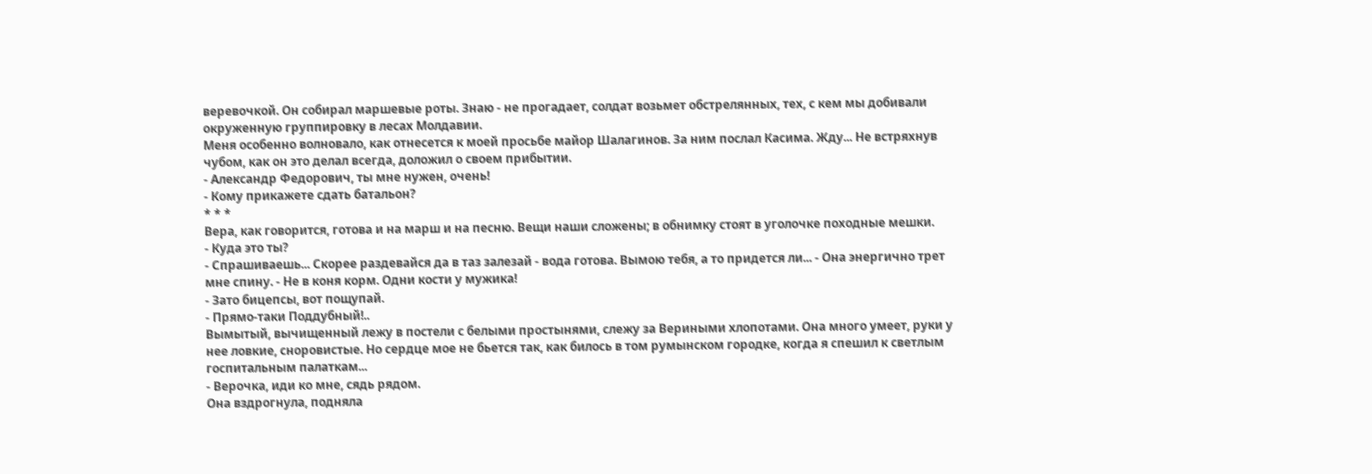веревочкой. Он собирал маршевые роты. Знаю - не прогадает, солдат возьмет обстрелянных, тех, с кем мы добивали окруженную группировку в лесах Молдавии.
Меня особенно волновало, как отнесется к моей просьбе майор Шалагинов. За ним послал Касима. Жду... Не встряхнув чубом, как он это делал всегда, доложил о своем прибытии.
- Александр Федорович, ты мне нужен, очень!
- Кому прикажете сдать батальон?
* * *
Вера, как говорится, готова и на марш и на песню. Вещи наши сложены; в обнимку стоят в уголочке походные мешки.
- Куда это ты?
- Спрашиваешь... Скорее раздевайся да в таз залезай - вода готова. Вымою тебя, а то придется ли... - Она энергично трет мне спину. - Не в коня корм. Одни кости у мужика!
- Зато бицепсы, вот пощупай.
- Прямо-таки Поддубный!..
Вымытый, вычищенный лежу в постели с белыми простынями, слежу за Вериными хлопотами. Она много умеет, руки у нее ловкие, сноровистые. Но сердце мое не бьется так, как билось в том румынском городке, когда я спешил к светлым госпитальным палаткам...
- Верочка, иди ко мне, сядь рядом.
Она вздрогнула, подняла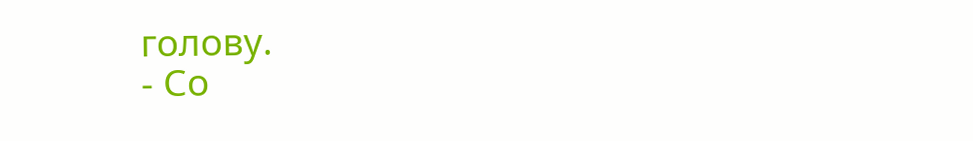голову.
- Со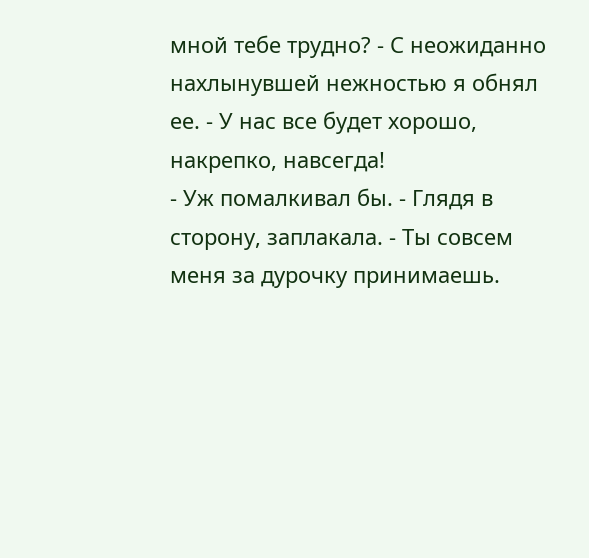мной тебе трудно? - С неожиданно нахлынувшей нежностью я обнял ее. - У нас все будет хорошо, накрепко, навсегда!
- Уж помалкивал бы. - Глядя в сторону, заплакала. - Ты совсем меня за дурочку принимаешь.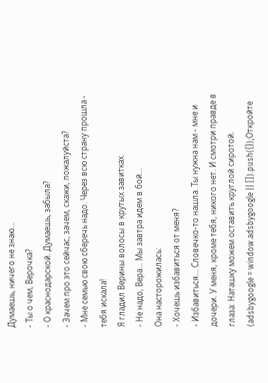Думаешь, ничего не знаю...
- Ты о чем, Верочка?
- О краснодарской. Думаешь, забыла?
- Зачем про это сейчас, зачем, скажи, пожалуйста?
- Мне семью свою сберечь надо. Через всю страну прошла - тебя искала!
Я гладил Верины волосы в крутых завитках.
- Не надо, Вера... Мы завтра идем в бой...
Она насторожилась:
- Хочешь избавиться от меня?
- Избавиться... Словечко-то нашла. Ты нужна нам - мне и дочери. У меня, кроме тебя, никого нет. И смотри правде в глаза: Наташку можем оставить круглой сиротой.
(adsbygoogle = window.adsbygoogle || []).push({});Откройте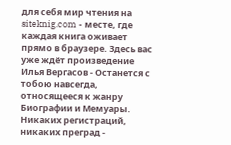для себя мир чтения на siteknig.com - месте, где каждая книга оживает прямо в браузере. Здесь вас уже ждёт произведение Илья Вергасов - Останется с тобою навсегда, относящееся к жанру Биографии и Мемуары. Никаких регистраций, никаких преград -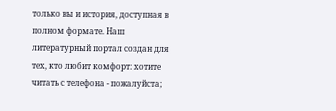только вы и история, доступная в полном формате. Наш литературный портал создан для тех, кто любит комфорт: хотите читать с телефона - пожалуйста;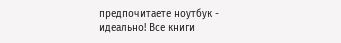предпочитаете ноутбук - идеально! Все книги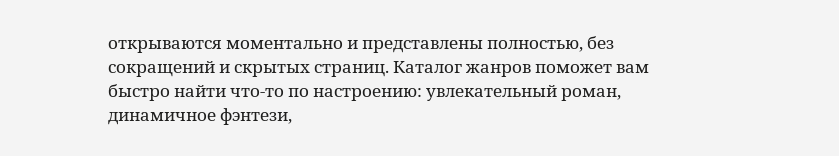открываются моментально и представлены полностью, без сокращений и скрытых страниц. Каталог жанров поможет вам быстро найти что-то по настроению: увлекательный роман, динамичное фэнтези,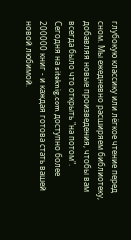глубокую классику или лёгкое чтение перед сном. Мы ежедневно расширяем библиотеку, добавляя новые произведения, чтобы вам всегда было что открыть "на потом". Сегодня на siteknig.com доступно более 200000 книг - и каждая готова стать вашей новой любимой.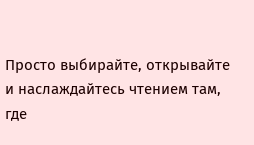Просто выбирайте, открывайте и наслаждайтесь чтением там, где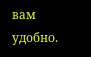вам удобно.